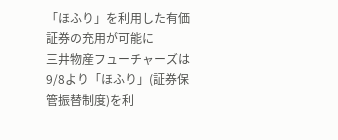「ほふり」を利用した有価証券の充用が可能に
三井物産フューチャーズは9/8より「ほふり」(証券保管振替制度)を利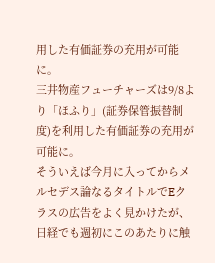用した有価証券の充用が可能に。
三井物産フューチャーズは9/8より「ほふり」(証券保管振替制度)を利用した有価証券の充用が可能に。
そういえば今月に入ってからメルセデス論なるタイトルでEクラスの広告をよく見かけたが、日経でも週初にこのあたりに触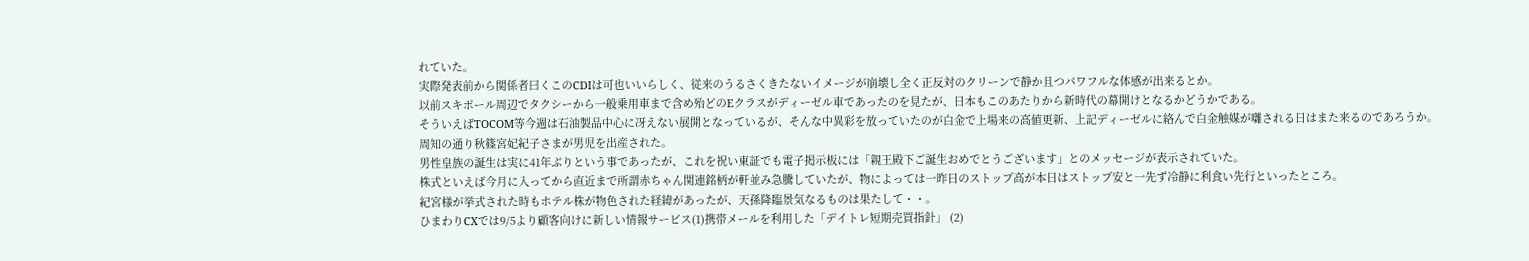れていた。
実際発表前から関係者曰くこのCDIは可也いいらしく、従来のうるさくきたないイメージが崩壊し全く正反対のクリーンで静か且つパワフルな体感が出来るとか。
以前スキポール周辺でタクシーから一般乗用車まで含め殆どのEクラスがディーゼル車であったのを見たが、日本もこのあたりから新時代の幕開けとなるかどうかである。
そういえばTOCOM等今週は石油製品中心に冴えない展開となっているが、そんな中異彩を放っていたのが白金で上場来の高値更新、上記ディーゼルに絡んで白金触媒が囃される日はまた来るのであろうか。
周知の通り秋篠宮妃紀子さまが男児を出産された。
男性皇族の誕生は実に41年ぶりという事であったが、これを祝い東証でも電子掲示板には「親王殿下ご誕生おめでとうございます」とのメッセージが表示されていた。
株式といえば今月に入ってから直近まで所謂赤ちゃん関連銘柄が軒並み急騰していたが、物によっては一昨日のストップ高が本日はストップ安と一先ず冷静に利食い先行といったところ。
紀宮様が挙式された時もホテル株が物色された経緯があったが、天孫降臨景気なるものは果たして・・。
ひまわりCXでは9/5より顧客向けに新しい情報サービス(1)携帯メールを利用した「デイトレ短期売買指針」 (2)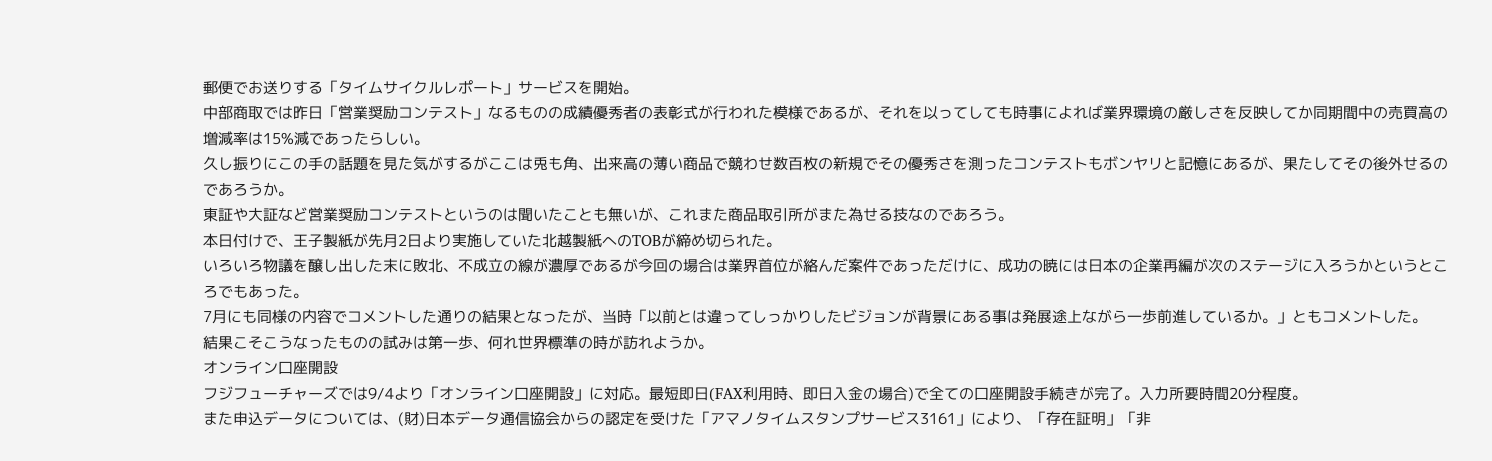郵便でお送りする「タイムサイクルレポート」サービスを開始。
中部商取では昨日「営業奨励コンテスト」なるものの成績優秀者の表彰式が行われた模様であるが、それを以ってしても時事によれば業界環境の厳しさを反映してか同期間中の売買高の増減率は15%減であったらしい。
久し振りにこの手の話題を見た気がするがここは兎も角、出来高の薄い商品で競わせ数百枚の新規でその優秀さを測ったコンテストもボンヤリと記憶にあるが、果たしてその後外せるのであろうか。
東証や大証など営業奨励コンテストというのは聞いたことも無いが、これまた商品取引所がまた為せる技なのであろう。
本日付けで、王子製紙が先月2日より実施していた北越製紙へのTOBが締め切られた。
いろいろ物議を醸し出した末に敗北、不成立の線が濃厚であるが今回の場合は業界首位が絡んだ案件であっただけに、成功の暁には日本の企業再編が次のステージに入ろうかというところでもあった。
7月にも同様の内容でコメントした通りの結果となったが、当時「以前とは違ってしっかりしたビジョンが背景にある事は発展途上ながら一歩前進しているか。」ともコメントした。
結果こそこうなったものの試みは第一歩、何れ世界標準の時が訪れようか。
オンライン口座開設
フジフューチャーズでは9/4より「オンライン口座開設」に対応。最短即日(FAX利用時、即日入金の場合)で全ての口座開設手続きが完了。入力所要時間20分程度。
また申込データについては、(財)日本データ通信協会からの認定を受けた「アマノタイムスタンプサービス3161」により、「存在証明」「非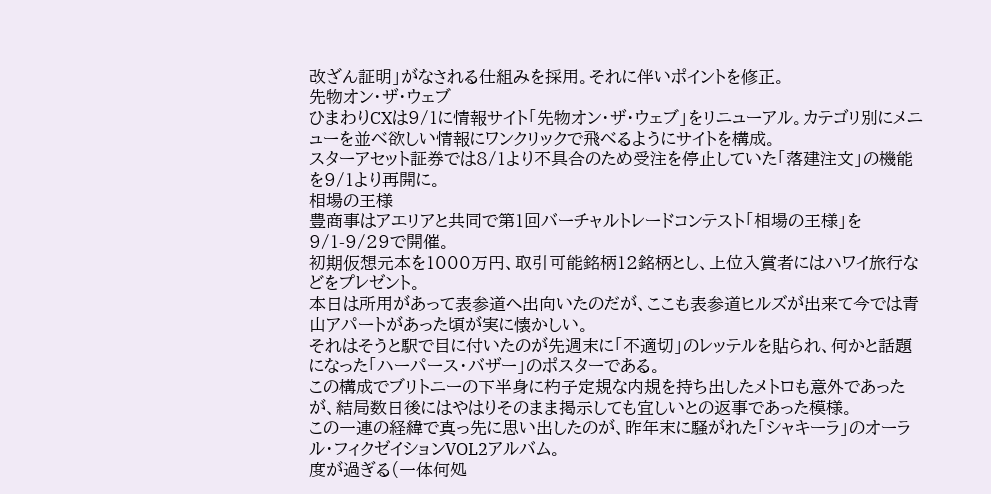改ざん証明」がなされる仕組みを採用。それに伴いポイントを修正。
先物オン・ザ・ウェブ
ひまわりCXは9/1に情報サイト「先物オン・ザ・ウェブ」をリニューアル。カテゴリ別にメニューを並べ欲しい情報にワンクリックで飛べるようにサイトを構成。
スターアセット証券では8/1より不具合のため受注を停止していた「落建注文」の機能を9/1より再開に。
相場の王様
豊商事はアエリアと共同で第1回バーチャルトレードコンテスト「相場の王様」を9/1-9/29で開催。
初期仮想元本を1000万円、取引可能銘柄12銘柄とし、上位入賞者にはハワイ旅行などをプレゼント。
本日は所用があって表参道へ出向いたのだが、ここも表参道ヒルズが出来て今では青山アパートがあった頃が実に懐かしい。
それはそうと駅で目に付いたのが先週末に「不適切」のレッテルを貼られ、何かと話題になった「ハーパース・バザー」のポスターである。
この構成でブリトニーの下半身に杓子定規な内規を持ち出したメトロも意外であったが、結局数日後にはやはりそのまま掲示しても宜しいとの返事であった模様。
この一連の経緯で真っ先に思い出したのが、昨年末に騒がれた「シャキーラ」のオーラル・フィクゼイションVOL2アルバム。
度が過ぎる(一体何処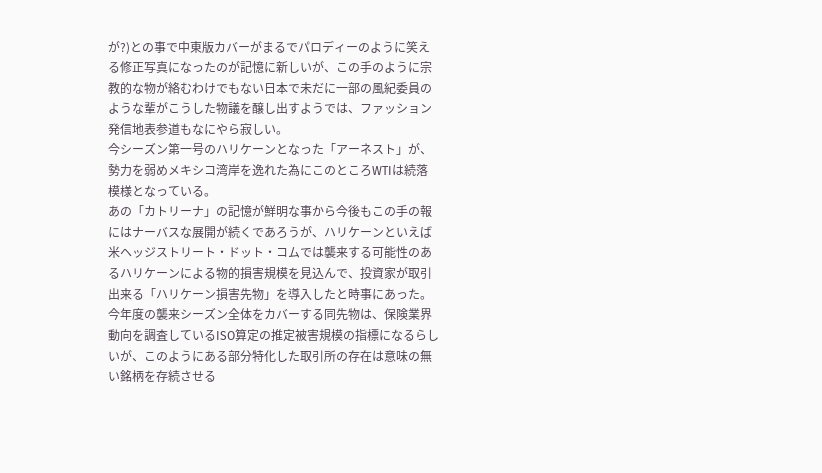が?)との事で中東版カバーがまるでパロディーのように笑える修正写真になったのが記憶に新しいが、この手のように宗教的な物が絡むわけでもない日本で未だに一部の風紀委員のような輩がこうした物議を醸し出すようでは、ファッション発信地表参道もなにやら寂しい。
今シーズン第一号のハリケーンとなった「アーネスト」が、勢力を弱めメキシコ湾岸を逸れた為にこのところWTIは続落模様となっている。
あの「カトリーナ」の記憶が鮮明な事から今後もこの手の報にはナーバスな展開が続くであろうが、ハリケーンといえば米ヘッジストリート・ドット・コムでは襲来する可能性のあるハリケーンによる物的損害規模を見込んで、投資家が取引出来る「ハリケーン損害先物」を導入したと時事にあった。
今年度の襲来シーズン全体をカバーする同先物は、保険業界動向を調査しているISO算定の推定被害規模の指標になるらしいが、このようにある部分特化した取引所の存在は意味の無い銘柄を存続させる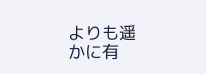よりも遥かに有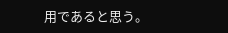用であると思う。